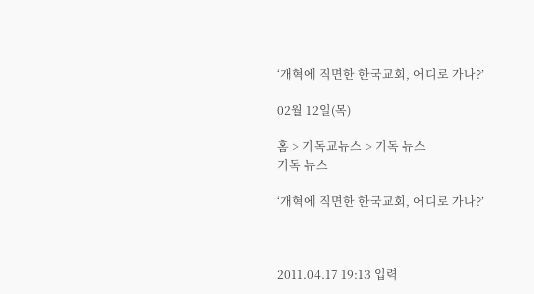‘개혁에 직면한 한국교회, 어디로 가나?’

02월 12일(목)

홈 > 기독교뉴스 > 기독 뉴스
기독 뉴스

‘개혁에 직면한 한국교회, 어디로 가나?’



2011.04.17 19:13 입력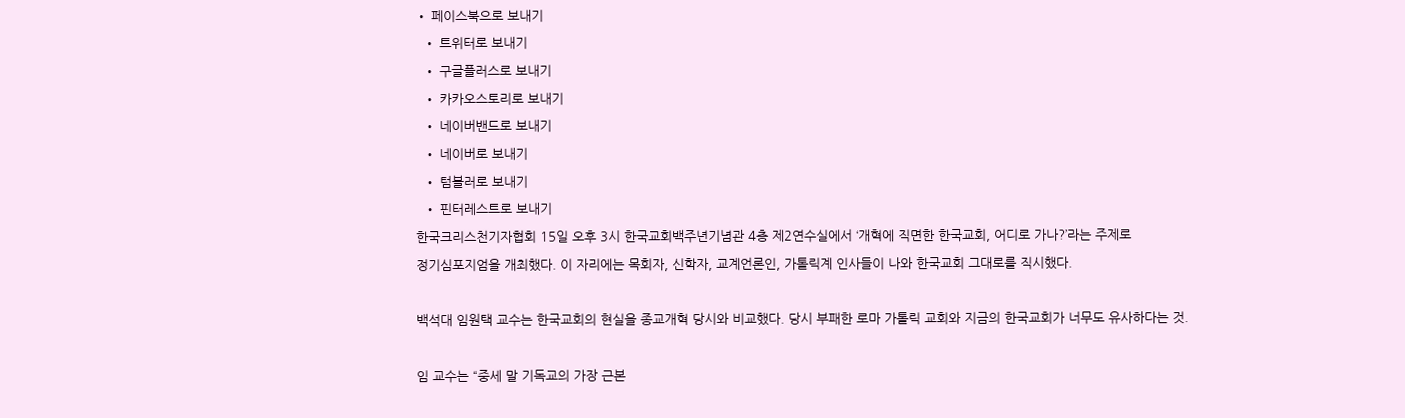• 페이스북으로 보내기
  • 트위터로 보내기
  • 구글플러스로 보내기
  • 카카오스토리로 보내기
  • 네이버밴드로 보내기
  • 네이버로 보내기
  • 텀블러로 보내기
  • 핀터레스트로 보내기
한국크리스천기자협회 15일 오후 3시 한국교회백주년기념관 4층 제2연수실에서 ‘개혁에 직면한 한국교회, 어디로 가나?’라는 주제로
정기심포지엄을 개최했다. 이 자리에는 목회자, 신학자, 교계언론인, 가톨릭계 인사들이 나와 한국교회 그대로를 직시했다.

백석대 임원택 교수는 한국교회의 현실을 종교개혁 당시와 비교했다. 당시 부패한 로마 가톨릭 교회와 지금의 한국교회가 너무도 유사하다는 것.

임 교수는 “중세 말 기독교의 가장 근본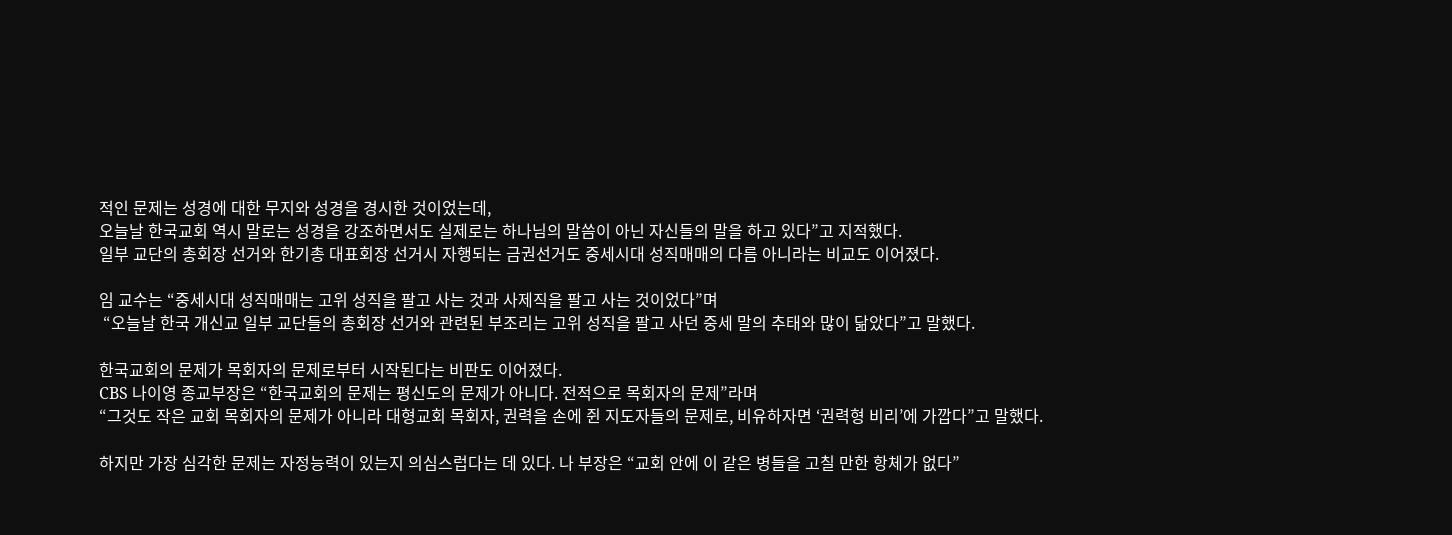적인 문제는 성경에 대한 무지와 성경을 경시한 것이었는데,
오늘날 한국교회 역시 말로는 성경을 강조하면서도 실제로는 하나님의 말씀이 아닌 자신들의 말을 하고 있다”고 지적했다.
일부 교단의 총회장 선거와 한기총 대표회장 선거시 자행되는 금권선거도 중세시대 성직매매의 다름 아니라는 비교도 이어졌다.

임 교수는 “중세시대 성직매매는 고위 성직을 팔고 사는 것과 사제직을 팔고 사는 것이었다”며
 “오늘날 한국 개신교 일부 교단들의 총회장 선거와 관련된 부조리는 고위 성직을 팔고 사던 중세 말의 추태와 많이 닮았다”고 말했다.

한국교회의 문제가 목회자의 문제로부터 시작된다는 비판도 이어졌다.
CBS 나이영 종교부장은 “한국교회의 문제는 평신도의 문제가 아니다. 전적으로 목회자의 문제”라며
“그것도 작은 교회 목회자의 문제가 아니라 대형교회 목회자, 권력을 손에 쥔 지도자들의 문제로, 비유하자면 ‘권력형 비리’에 가깝다”고 말했다.

하지만 가장 심각한 문제는 자정능력이 있는지 의심스럽다는 데 있다. 나 부장은 “교회 안에 이 같은 병들을 고칠 만한 항체가 없다”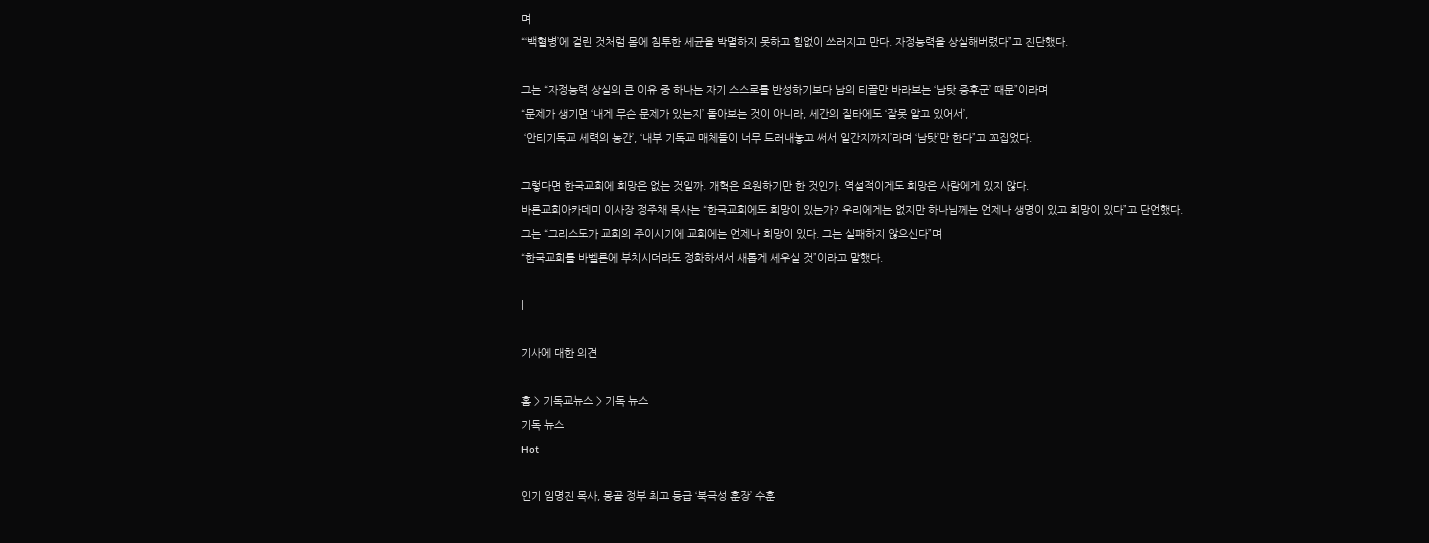며
“‘백혈병’에 걸린 것처럼 몸에 침투한 세균을 박멸하지 못하고 힘없이 쓰러지고 만다. 자정능력을 상실해버렸다”고 진단했다.

그는 “자정능력 상실의 큰 이유 중 하나는 자기 스스로를 반성하기보다 남의 티끌만 바라보는 ‘남탓 증후군’ 때문”이라며
“문제가 생기면 ‘내게 무슨 문제가 있는지’ 돌아보는 것이 아니라, 세간의 질타에도 ‘잘못 알고 있어서’,
 ‘안티기독교 세력의 농간’, ‘내부 기독교 매체들이 너무 드러내놓고 써서 일간지까지’라며 ‘남탓’만 한다”고 꼬집었다.

그렇다면 한국교회에 희망은 없는 것일까. 개혁은 요원하기만 한 것인가. 역설적이게도 희망은 사람에게 있지 않다.
바른교회아카데미 이사장 정주채 목사는 “한국교회에도 희망이 있는가? 우리에게는 없지만 하나님께는 언제나 생명이 있고 희망이 있다”고 단언했다.
그는 “그리스도가 교회의 주이시기에 교회에는 언제나 희망이 있다. 그는 실패하지 않으신다”며
“한국교회를 바벨론에 부치시더라도 정화하셔서 새롭게 세우실 것”이라고 말했다.

|

기사에 대한 의견

홈 > 기독교뉴스 > 기독 뉴스
기독 뉴스
Hot

인기 임명진 목사, 몽골 정부 최고 등급 ‘북극성 훈장’ 수훈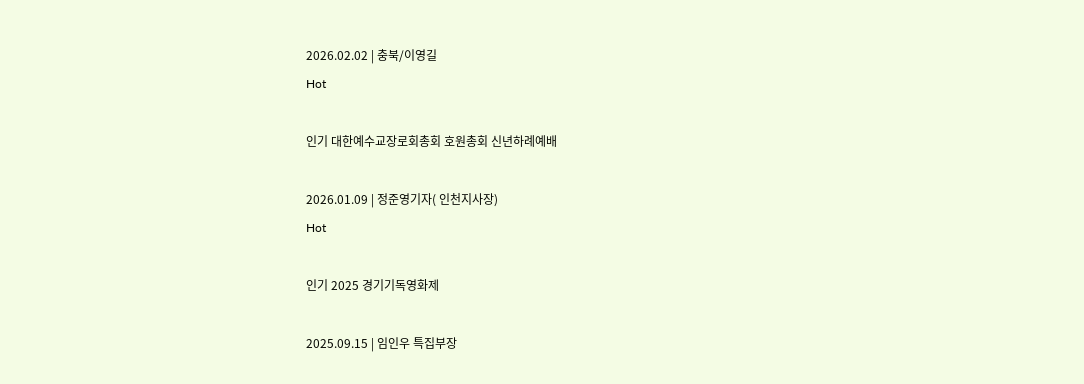2026.02.02 | 충북/이영길
Hot

인기 대한예수교장로회총회 호원총회 신년하례예배

2026.01.09 | 정준영기자( 인천지사장)
Hot

인기 2025 경기기독영화제

2025.09.15 | 임인우 특집부장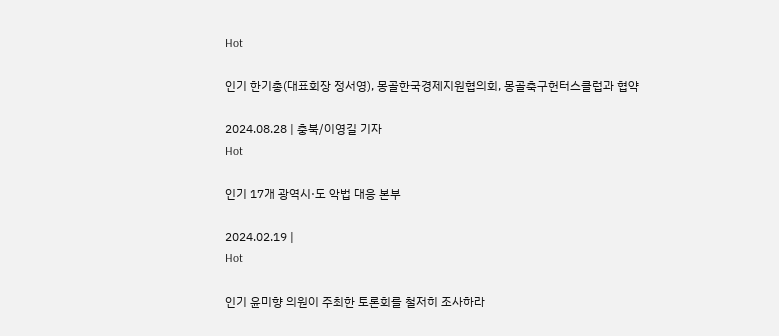Hot

인기 한기총(대표회장 정서영), 몽골한국경제지원협의회, 몽골축구헌터스클럽과 협약

2024.08.28 | 충북/이영길 기자
Hot

인기 17개 광역시·도 악법 대응 본부

2024.02.19 |
Hot

인기 윤미향 의원이 주최한 토론회를 철저히 조사하라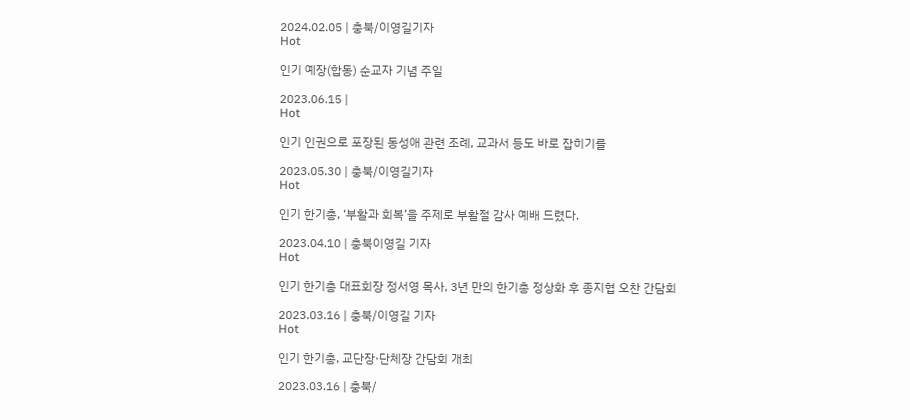2024.02.05 | 충북/이영길기자
Hot

인기 예장(합동) 순교자 기념 주일

2023.06.15 |
Hot

인기 인권으로 포장된 동성애 관련 조례, 교과서 등도 바로 잡히기를

2023.05.30 | 충북/이영길기자
Hot

인기 한기총, ‘부활과 회복’을 주제로 부활절 감사 예배 드렸다.

2023.04.10 | 충북이영길 기자
Hot

인기 한기총 대표회장 정서영 목사, 3년 만의 한기총 정상화 후 종지협 오찬 간담회

2023.03.16 | 충북/이영길 기자
Hot

인기 한기총, 교단장·단체장 간담회 개최

2023.03.16 | 충북/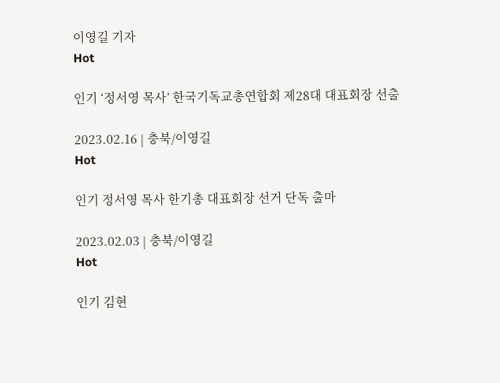이영길 기자
Hot

인기 ‘정서영 목사’ 한국기독교총연합회 제28대 대표회장 선출

2023.02.16 | 충북/이영길
Hot

인기 정서영 목사 한기총 대표회장 선거 단독 출마

2023.02.03 | 충북/이영길
Hot

인기 김현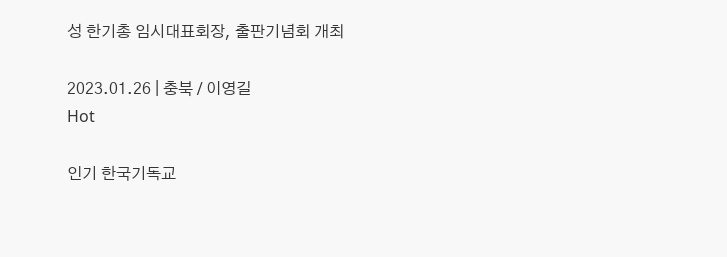성 한기총 임시대표회장, 출판기념회 개최

2023.01.26 | 충북 / 이영길
Hot

인기 한국기독교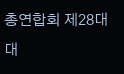총연합회 제28대 대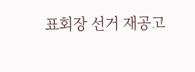표회장 선거 재공고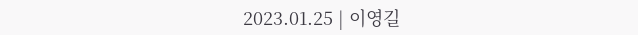2023.01.25 | 이영길